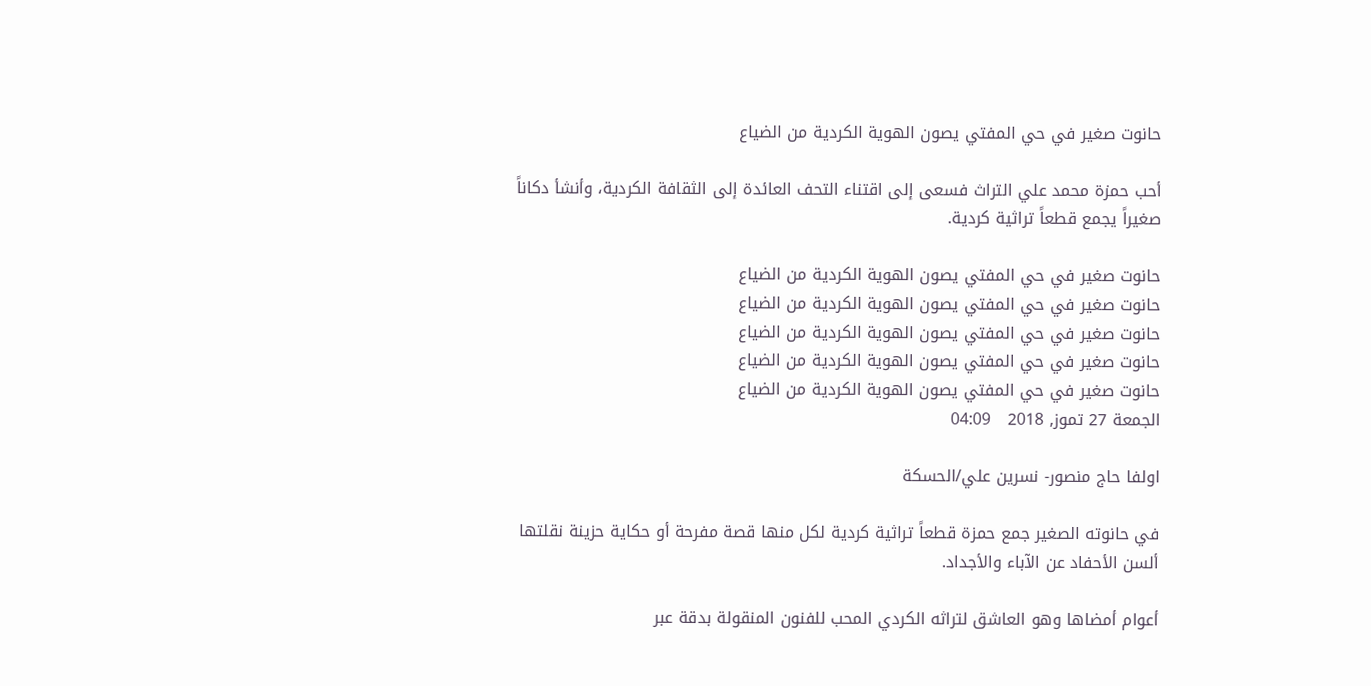حانوت صغير في حي المفتي يصون الهوية الكردية من الضياع

أحب حمزة محمد علي التراث فسعى إلى اقتناء التحف العائدة إلى الثقافة الكردية، وأنشأ دكاناً صغيراً يجمع قطعاً تراثية كردية.

حانوت صغير في حي المفتي يصون الهوية الكردية من الضياع
حانوت صغير في حي المفتي يصون الهوية الكردية من الضياع
حانوت صغير في حي المفتي يصون الهوية الكردية من الضياع
حانوت صغير في حي المفتي يصون الهوية الكردية من الضياع
حانوت صغير في حي المفتي يصون الهوية الكردية من الضياع
الجمعة 27 تموز, 2018   04:09

اولفا حاج منصور- نسرين علي/الحسكة

في حانوته الصغير جمع حمزة قطعاً تراثية كردية لكل منها قصة مفرحة أو حكاية حزينة نقلتها ألسن الأحفاد عن الآباء والأجداد.

أعوام أمضاها وهو العاشق لتراثه الكردي المحب للفنون المنقولة بدقة عبر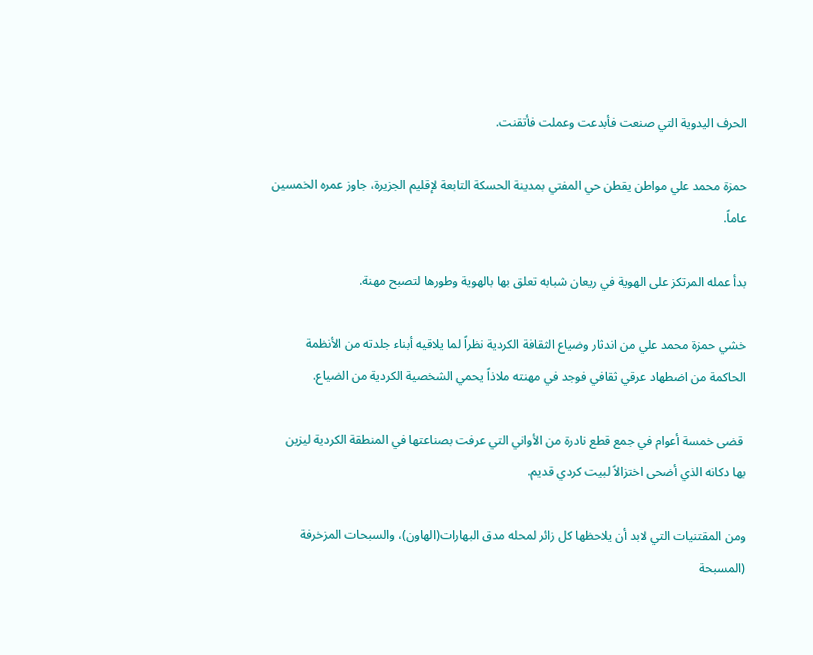الحرف اليدوية التي صنعت فأبدعت وعملت فأتقنت.

حمزة محمد علي مواطن يقطن حي المفتي بمدينة الحسكة التابعة لإقليم الجزيرة، جاوز عمره الخمسين عاماً.

بدأ عمله المرتكز على الهوية في ريعان شبابه تعلق بها بالهوية وطورها لتصبح مهنة.

خشي حمزة محمد علي من اندثار وضياع الثقافة الكردية نظراً لما يلاقيه أبناء جلدته من الأنظمة الحاكمة من اضطهاد عرقي ثقافي فوجد في مهنته ملاذاً يحمي الشخصية الكردية من الضياع.

 قضى خمسة أعوام في جمع قطع نادرة من الأواني التي عرفت بصناعتها في المنطقة الكردية ليزين بها دكانه الذي أضحى اختزالاً لبيت كردي قديم.

ومن المقتنيات التي لابد أن يلاحظها كل زائر لمحله مدق البهارات(الهاون)، والسبحات المزخرفة (المسبحة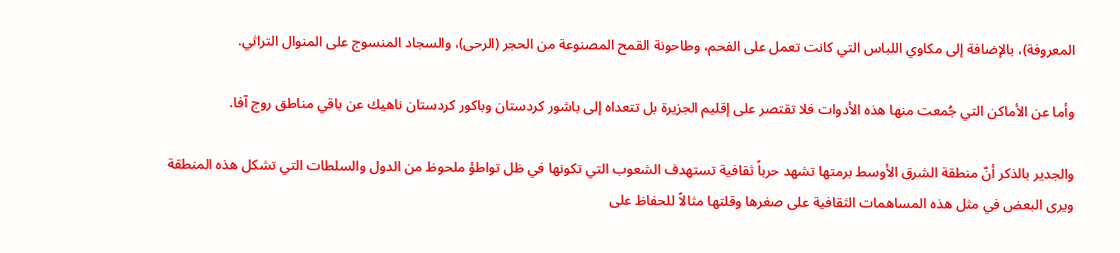المعروفة)، بالإضافة إلى مكاوي اللباس التي كانت تعمل على الفحم، وطاحونة القمح المصنوعة من الحجر (الرحى)، والسجاد المنسوج على المنوال التراثي.

وأما عن الأماكن التي جُمعت منها هذه الأدوات فلا تقتصر على إقليم الجزيرة بل تتعداه إلى باشور كردستان وباكور كردستان ناهيك عن باقي مناطق روج آفا.

والجدير بالذكر أنّ منطقة الشرق الأوسط برمتها تشهد حرباً ثقافية تستهدف الشعوب التي تكونها في ظل تواطؤ ملحوظ من الدول والسلطات التي تشكل هذه المنطقة ويرى البعض في مثل هذه المساهمات الثقافية على صغرها وقلتها مثالاً للحفاظ على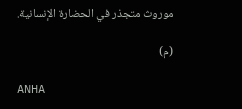موروث متجذر في الحضارة الإنسانية.

(م)

ANHA